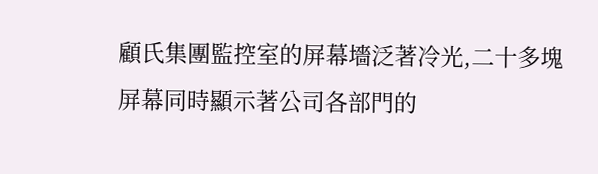顧氏集團監控室的屏幕墻泛著冷光,二十多塊屏幕同時顯示著公司各部門的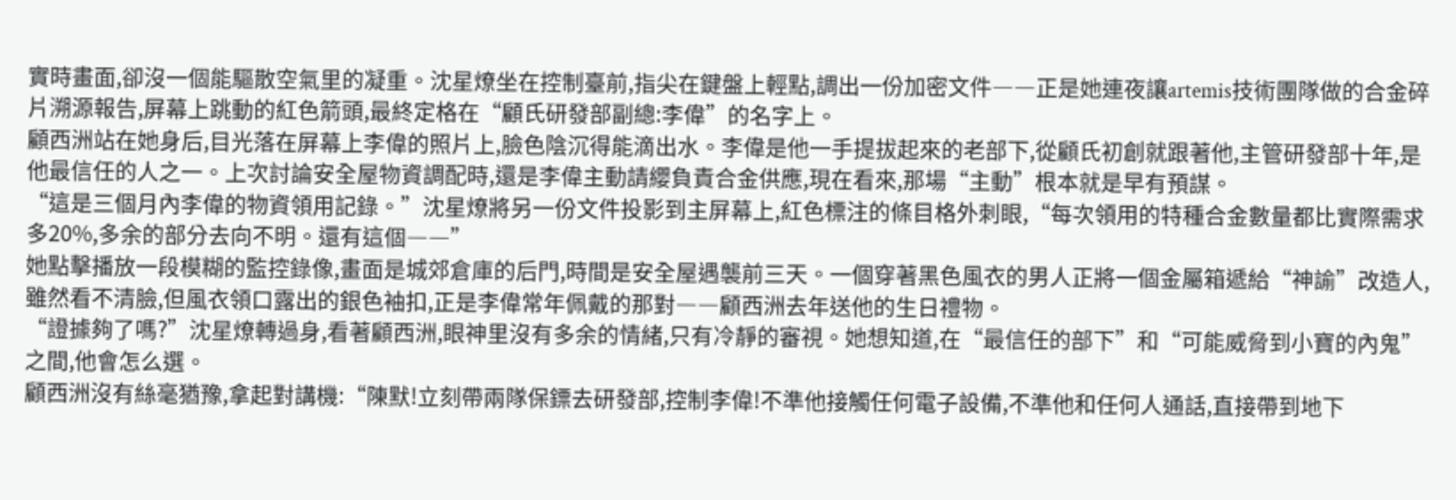實時畫面,卻沒一個能驅散空氣里的凝重。沈星燎坐在控制臺前,指尖在鍵盤上輕點,調出一份加密文件――正是她連夜讓artemis技術團隊做的合金碎片溯源報告,屏幕上跳動的紅色箭頭,最終定格在“顧氏研發部副總:李偉”的名字上。
顧西洲站在她身后,目光落在屏幕上李偉的照片上,臉色陰沉得能滴出水。李偉是他一手提拔起來的老部下,從顧氏初創就跟著他,主管研發部十年,是他最信任的人之一。上次討論安全屋物資調配時,還是李偉主動請纓負責合金供應,現在看來,那場“主動”根本就是早有預謀。
“這是三個月內李偉的物資領用記錄。”沈星燎將另一份文件投影到主屏幕上,紅色標注的條目格外刺眼,“每次領用的特種合金數量都比實際需求多20%,多余的部分去向不明。還有這個――”
她點擊播放一段模糊的監控錄像,畫面是城郊倉庫的后門,時間是安全屋遇襲前三天。一個穿著黑色風衣的男人正將一個金屬箱遞給“神諭”改造人,雖然看不清臉,但風衣領口露出的銀色袖扣,正是李偉常年佩戴的那對――顧西洲去年送他的生日禮物。
“證據夠了嗎?”沈星燎轉過身,看著顧西洲,眼神里沒有多余的情緒,只有冷靜的審視。她想知道,在“最信任的部下”和“可能威脅到小寶的內鬼”之間,他會怎么選。
顧西洲沒有絲毫猶豫,拿起對講機:“陳默!立刻帶兩隊保鏢去研發部,控制李偉!不準他接觸任何電子設備,不準他和任何人通話,直接帶到地下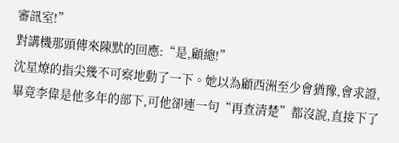審訊室!”
對講機那頭傳來陳默的回應:“是,顧總!”
沈星燎的指尖幾不可察地動了一下。她以為顧西洲至少會猶豫,會求證,畢竟李偉是他多年的部下,可他卻連一句“再查清楚”都沒說,直接下了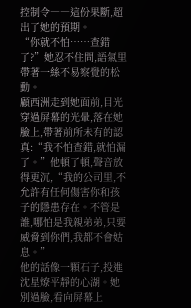控制令――這份果斷,超出了她的預期。
“你就不怕……查錯了?”她忍不住問,語氣里帶著一絲不易察覺的松動。
顧西洲走到她面前,目光穿過屏幕的光暈,落在她臉上,帶著前所未有的認真:“我不怕查錯,就怕漏了。”他頓了頓,聲音放得更沉,“我的公司里,不允許有任何傷害你和孩子的隱患存在。不管是誰,哪怕是我親弟弟,只要威脅到你們,我都不會姑息。”
他的話像一顆石子,投進沈星燎平靜的心湖。她別過臉,看向屏幕上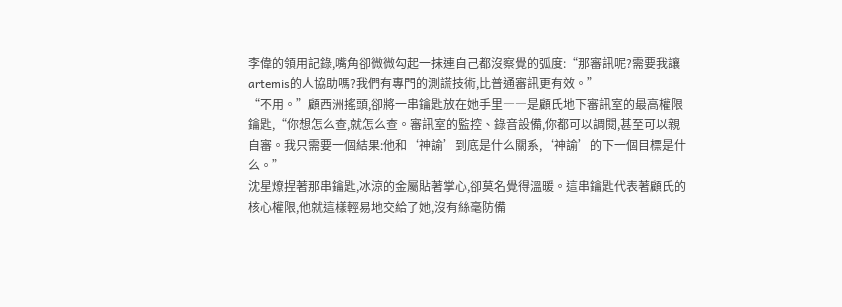李偉的領用記錄,嘴角卻微微勾起一抹連自己都沒察覺的弧度:“那審訊呢?需要我讓artemis的人協助嗎?我們有專門的測謊技術,比普通審訊更有效。”
“不用。”顧西洲搖頭,卻將一串鑰匙放在她手里――是顧氏地下審訊室的最高權限鑰匙,“你想怎么查,就怎么查。審訊室的監控、錄音設備,你都可以調閱,甚至可以親自審。我只需要一個結果:他和‘神諭’到底是什么關系,‘神諭’的下一個目標是什么。”
沈星燎捏著那串鑰匙,冰涼的金屬貼著掌心,卻莫名覺得溫暖。這串鑰匙代表著顧氏的核心權限,他就這樣輕易地交給了她,沒有絲毫防備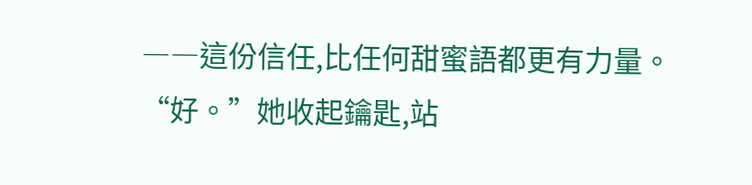――這份信任,比任何甜蜜語都更有力量。
“好。”她收起鑰匙,站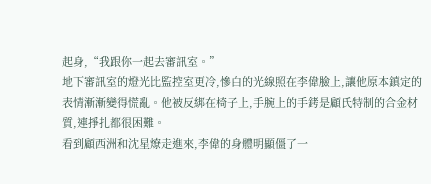起身,“我跟你一起去審訊室。”
地下審訊室的燈光比監控室更冷,慘白的光線照在李偉臉上,讓他原本鎮定的表情漸漸變得慌亂。他被反綁在椅子上,手腕上的手銬是顧氏特制的合金材質,連掙扎都很困難。
看到顧西洲和沈星燎走進來,李偉的身體明顯僵了一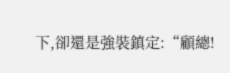下,卻還是強裝鎮定:“顧總!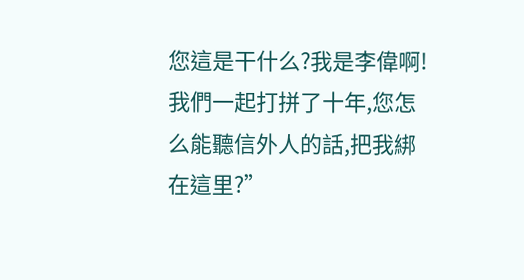您這是干什么?我是李偉啊!我們一起打拼了十年,您怎么能聽信外人的話,把我綁在這里?”